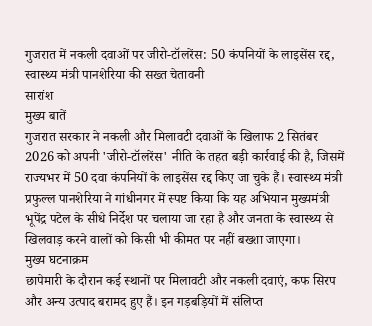गुजरात में नकली दवाओं पर जीरो-टॉलरेंस: 50 कंपनियों के लाइसेंस रद्द, स्वास्थ्य मंत्री पानशेरिया की सख्त चेतावनी
सारांश
मुख्य बातें
गुजरात सरकार ने नकली और मिलावटी दवाओं के खिलाफ 2 सितंबर 2026 को अपनी 'जीरो-टॉलरेंस' नीति के तहत बड़ी कार्रवाई की है, जिसमें राज्यभर में 50 दवा कंपनियों के लाइसेंस रद्द किए जा चुके हैं। स्वास्थ्य मंत्री प्रफुल्ल पानशेरिया ने गांधीनगर में स्पष्ट किया कि यह अभियान मुख्यमंत्री भूपेंद्र पटेल के सीधे निर्देश पर चलाया जा रहा है और जनता के स्वास्थ्य से खिलवाड़ करने वालों को किसी भी कीमत पर नहीं बख्शा जाएगा।
मुख्य घटनाक्रम
छापेमारी के दौरान कई स्थानों पर मिलावटी और नकली दवाएं, कफ सिरप और अन्य उत्पाद बरामद हुए हैं। इन गड़बड़ियों में संलिप्त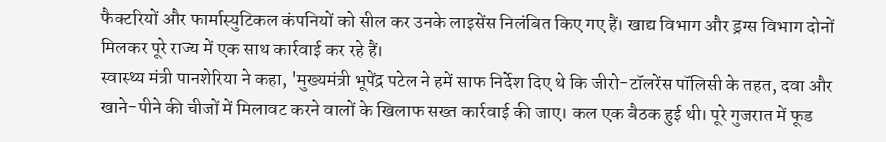फैक्टरियों और फार्मास्युटिकल कंपनियों को सील कर उनके लाइसेंस निलंबित किए गए हैं। खाद्य विभाग और ड्रग्स विभाग दोनों मिलकर पूरे राज्य में एक साथ कार्रवाई कर रहे हैं।
स्वास्थ्य मंत्री पानशेरिया ने कहा, 'मुख्यमंत्री भूपेंद्र पटेल ने हमें साफ निर्देश दिए थे कि जीरो-टॉलरेंस पॉलिसी के तहत, दवा और खाने-पीने की चीजों में मिलावट करने वालों के खिलाफ सख्त कार्रवाई की जाए। कल एक बैठक हुई थी। पूरे गुजरात में फूड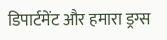डिपार्टमेंट और हमारा ड्रग्स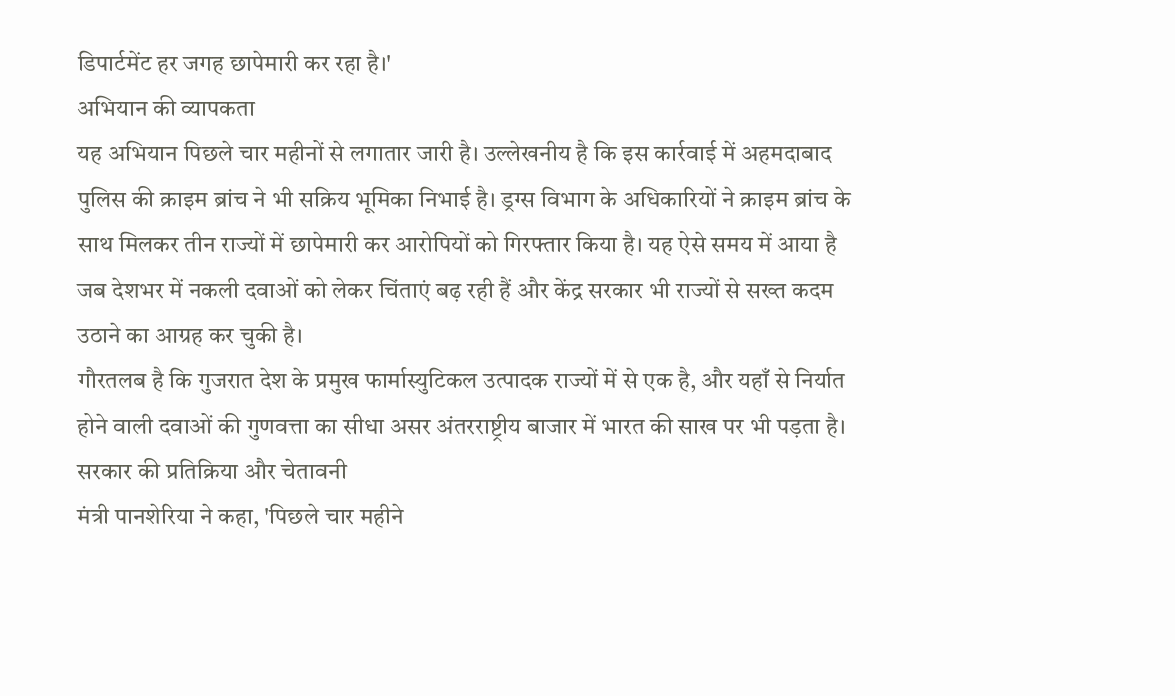डिपार्टमेंट हर जगह छापेमारी कर रहा है।'
अभियान की व्यापकता
यह अभियान पिछले चार महीनों से लगातार जारी है। उल्लेखनीय है कि इस कार्रवाई में अहमदाबाद पुलिस की क्राइम ब्रांच ने भी सक्रिय भूमिका निभाई है। ड्रग्स विभाग के अधिकारियों ने क्राइम ब्रांच के साथ मिलकर तीन राज्यों में छापेमारी कर आरोपियों को गिरफ्तार किया है। यह ऐसे समय में आया है जब देशभर में नकली दवाओं को लेकर चिंताएं बढ़ रही हैं और केंद्र सरकार भी राज्यों से सख्त कदम उठाने का आग्रह कर चुकी है।
गौरतलब है कि गुजरात देश के प्रमुख फार्मास्युटिकल उत्पादक राज्यों में से एक है, और यहाँ से निर्यात होने वाली दवाओं की गुणवत्ता का सीधा असर अंतरराष्ट्रीय बाजार में भारत की साख पर भी पड़ता है।
सरकार की प्रतिक्रिया और चेतावनी
मंत्री पानशेरिया ने कहा, 'पिछले चार महीने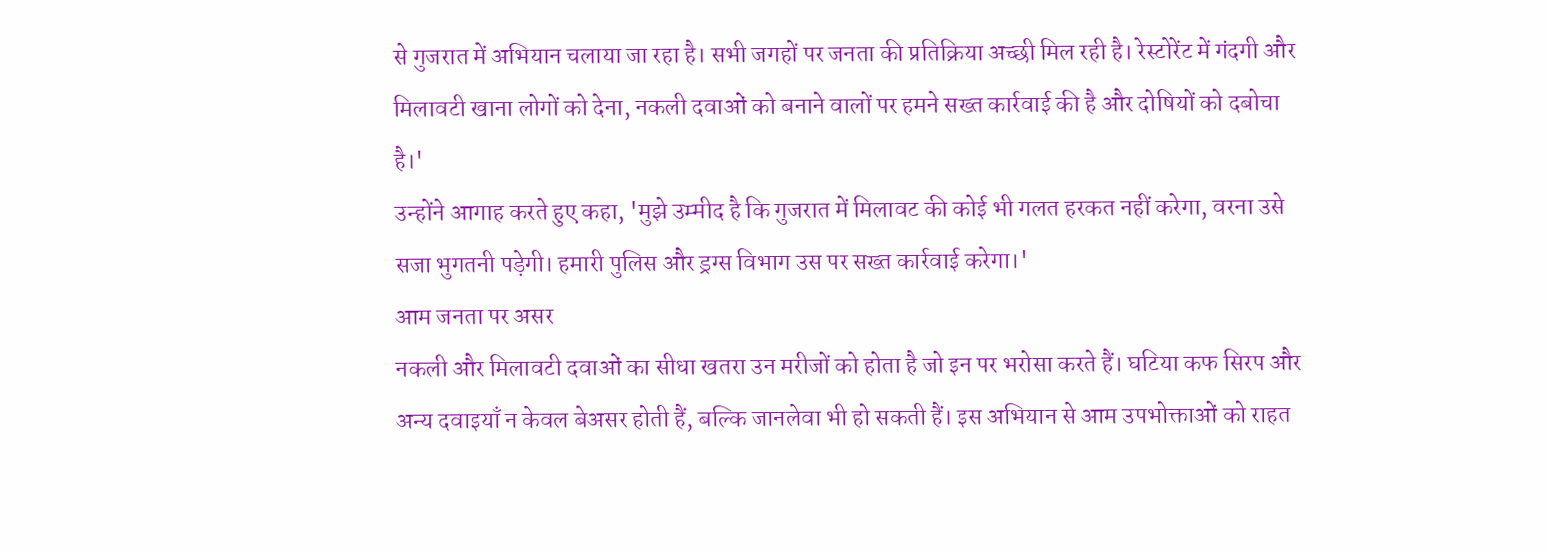से गुजरात में अभियान चलाया जा रहा है। सभी जगहों पर जनता की प्रतिक्रिया अच्छी मिल रही है। रेस्टोरेंट में गंदगी और मिलावटी खाना लोगों को देना, नकली दवाओं को बनाने वालों पर हमने सख्त कार्रवाई की है और दोषियों को दबोचा है।'
उन्होंने आगाह करते हुए कहा, 'मुझे उम्मीद है कि गुजरात में मिलावट की कोई भी गलत हरकत नहीं करेगा, वरना उसे सजा भुगतनी पड़ेगी। हमारी पुलिस और ड्रग्स विभाग उस पर सख्त कार्रवाई करेगा।'
आम जनता पर असर
नकली और मिलावटी दवाओं का सीधा खतरा उन मरीजों को होता है जो इन पर भरोसा करते हैं। घटिया कफ सिरप और अन्य दवाइयाँ न केवल बेअसर होती हैं, बल्कि जानलेवा भी हो सकती हैं। इस अभियान से आम उपभोक्ताओं को राहत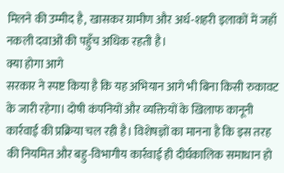मिलने की उम्मीद है, खासकर ग्रामीण और अर्ध-शहरी इलाकों में जहाँ नकली दवाओं की पहुँच अधिक रहती है।
क्या होगा आगे
सरकार ने स्पष्ट किया है कि यह अभियान आगे भी बिना किसी रुकावट के जारी रहेगा। दोषी कंपनियों और व्यक्तियों के खिलाफ कानूनी कार्रवाई की प्रक्रिया चल रही है। विशेषज्ञों का मानना है कि इस तरह की नियमित और बहु-विभागीय कार्रवाई ही दीर्घकालिक समाधान हो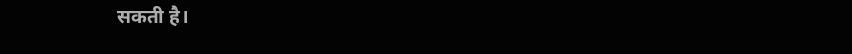सकती है।